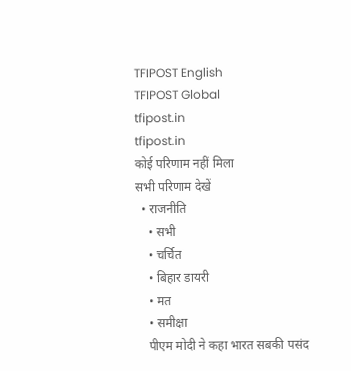TFIPOST English
TFIPOST Global
tfipost.in
tfipost.in
कोई परिणाम नहीं मिला
सभी परिणाम देखें
  • राजनीति
    • सभी
    • चर्चित
    • बिहार डायरी
    • मत
    • समीक्षा
    पीएम मोदी ने कहा भारत सबकी पसंद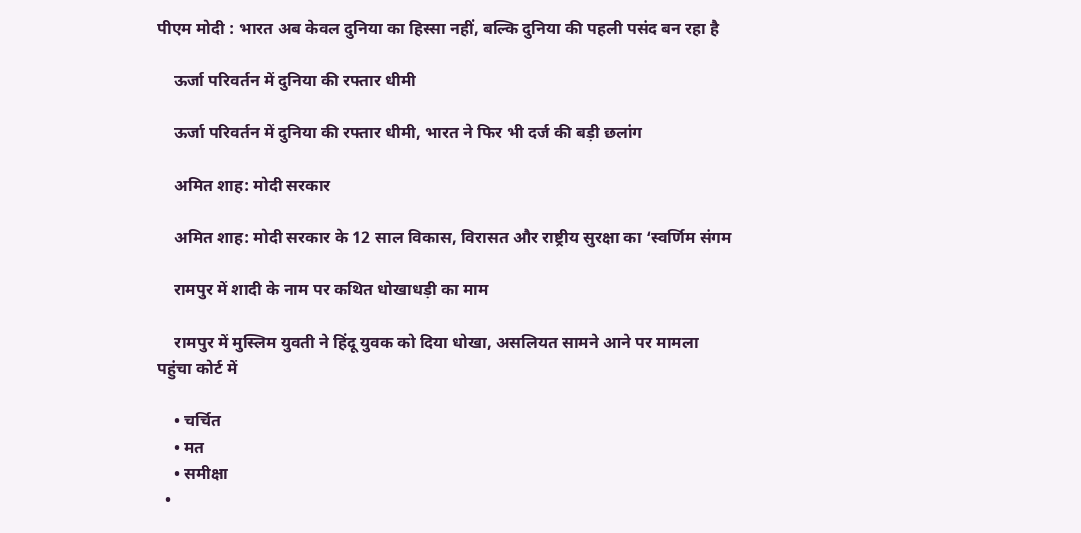पीएम मोदी : भारत अब केवल दुनिया का हिस्सा नहीं, बल्कि दुनिया की पहली पसंद बन रहा है

    ऊर्जा परिवर्तन में दुनिया की रफ्तार धीमी

    ऊर्जा परिवर्तन में दुनिया की रफ्तार धीमी, भारत ने फिर भी दर्ज की बड़ी छलांग

    अमित शाह: मोदी सरकार

    अमित शाह: मोदी सरकार के 12 साल विकास, विरासत और राष्ट्रीय सुरक्षा का ‘स्वर्णिम संगम

    रामपुर में शादी के नाम पर कथित धोखाधड़ी का माम

    रामपुर में मुस्लिम युवती ने हिंदू युवक को दिया धोखा, असलियत सामने आने पर मामला पहुंचा कोर्ट में

    • चर्चित
    • मत
    • समीक्षा
  •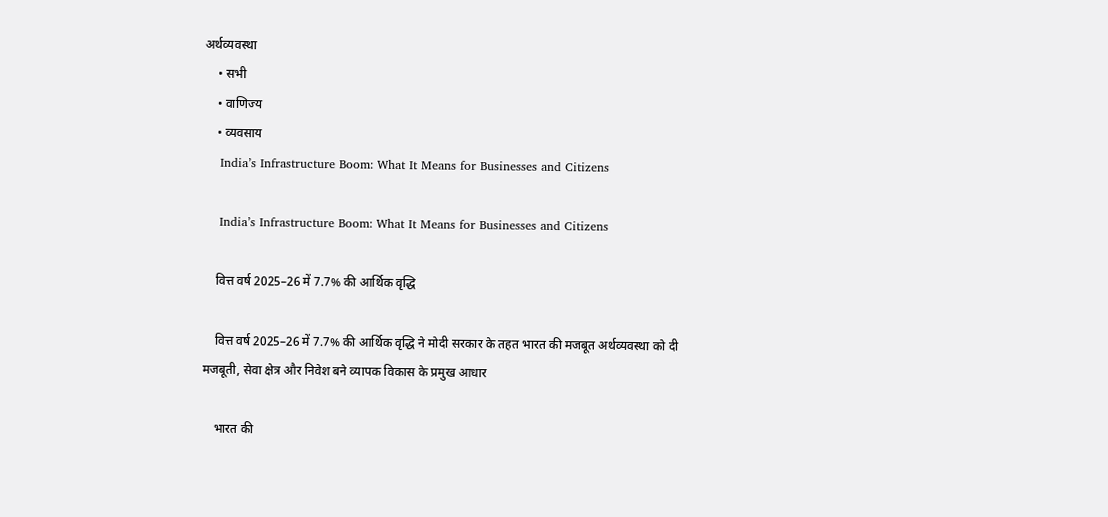अर्थव्यवस्था
    • सभी
    • वाणिज्य
    • व्यवसाय
    India’s Infrastructure Boom: What It Means for Businesses and Citizens

    India’s Infrastructure Boom: What It Means for Businesses and Citizens

    वित्त वर्ष 2025–26 में 7.7% की आर्थिक वृद्धि

    वित्त वर्ष 2025–26 में 7.7% की आर्थिक वृद्धि ने मोदी सरकार के तहत भारत की मजबूत अर्थव्यवस्था को दी मजबूती, सेवा क्षेत्र और निवेश बने व्यापक विकास के प्रमुख आधार

    भारत की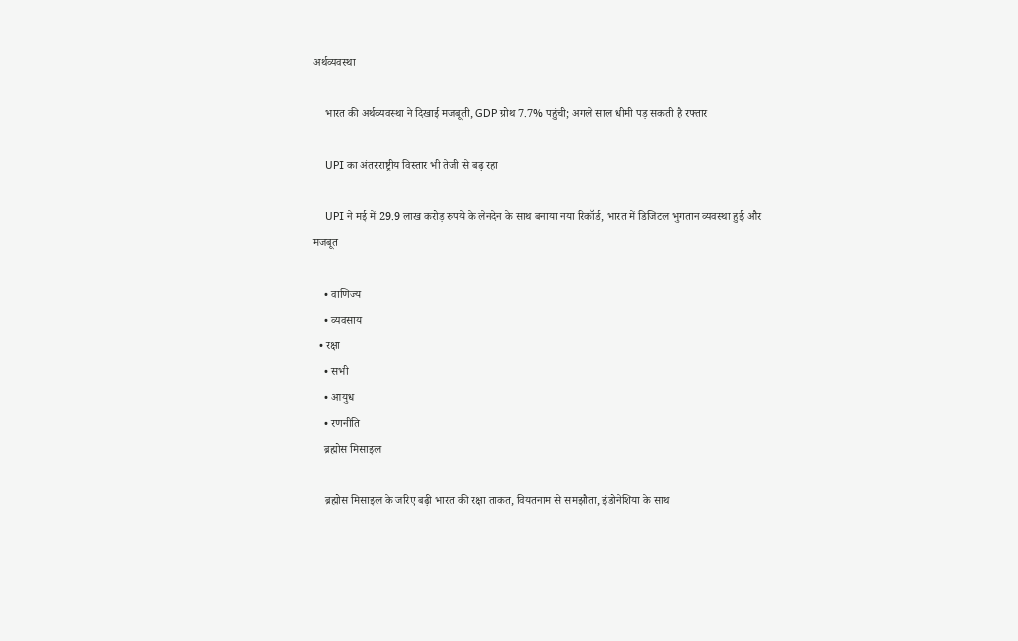अर्थव्यवस्था

    भारत की अर्थव्यवस्था ने दिखाई मजबूती, GDP ग्रोथ 7.7% पहुंची; अगले साल धीमी पड़ सकती है रफ्तार

    UPI का अंतरराष्ट्रीय विस्तार भी तेजी से बढ़ रहा

    UPI ने मई में 29.9 लाख करोड़ रुपये के लेनदेन के साथ बनाया नया रिकॉर्ड, भारत में डिजिटल भुगतान व्यवस्था हुई और मजबूत

    • वाणिज्य
    • व्यवसाय
  • रक्षा
    • सभी
    • आयुध
    • रणनीति
    ब्रह्मोस मिसाइल

    ब्रह्मोस मिसाइल के जरिए बढ़ी भारत की रक्षा ताकत, वियतनाम से समझौता, इंडोनेशिया के साथ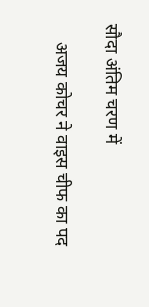सौदा अंतिम चरण में

    अजय कोचर ने वाइस चीफ का पद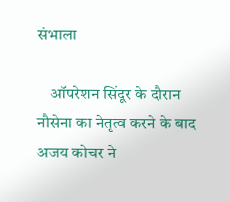संभाला

    ऑपरेशन सिंदूर के दौरान नौसेना का नेतृत्व करने के बाद अजय कोचर ने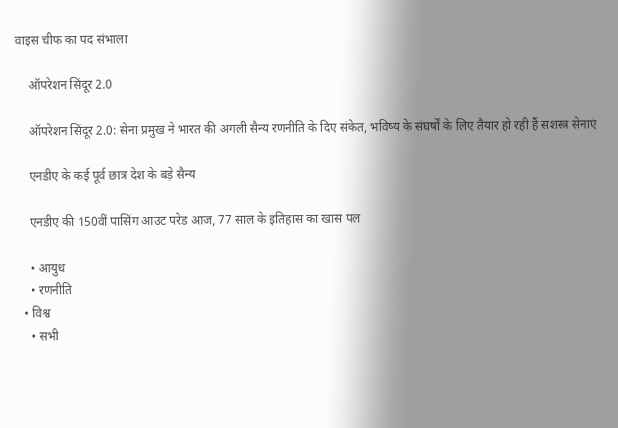वाइस चीफ का पद संभाला

    ऑपरेशन सिंदूर 2.0

    ऑपरेशन सिंदूर 2.0: सेना प्रमुख ने भारत की अगली सैन्य रणनीति के दिए संकेत, भविष्य के संघर्षों के लिए तैयार हो रही हैं सशस्त्र सेनाएं

    एनडीए के कई पूर्व छात्र देश के बड़े सैन्य

    एनडीए की 150वीं पासिंग आउट परेड आज, 77 साल के इतिहास का खास पल

    • आयुध
    • रणनीति
  • विश्व
    • सभी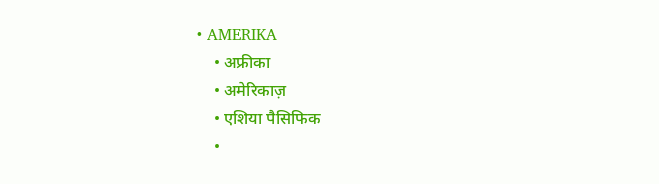• AMERIKA
    • अफ्रीका
    • अमेरिकाज़
    • एशिया पैसिफिक
    •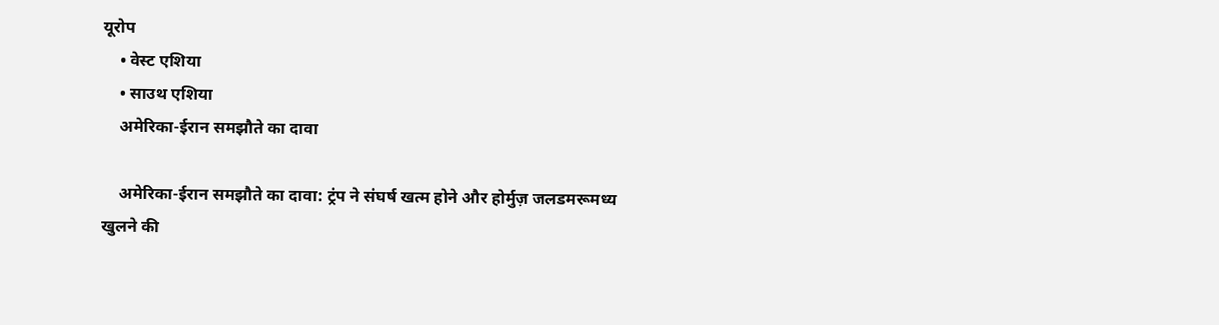यूरोप
    • वेस्ट एशिया
    • साउथ एशिया
    अमेरिका-ईरान समझौते का दावा

    अमेरिका-ईरान समझौते का दावा: ट्रंप ने संघर्ष खत्म होने और होर्मुज़ जलडमरूमध्य खुलने की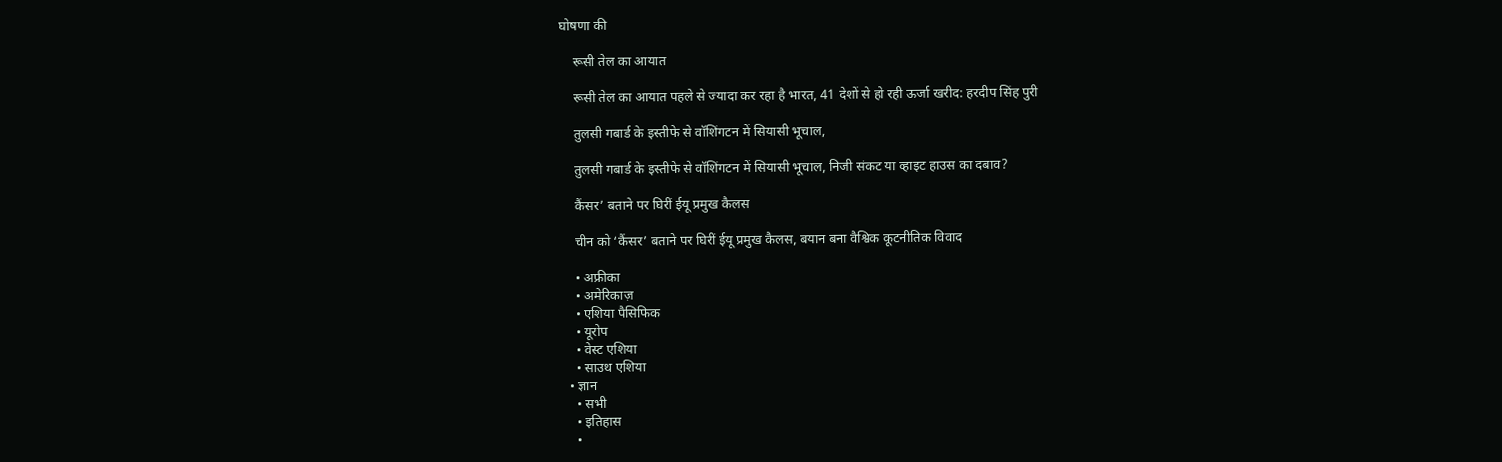घोषणा की

    रूसी तेल का आयात

    रूसी तेल का आयात पहले से ज्यादा कर रहा है भारत, 41 देशों से हो रही ऊर्जा खरीद: हरदीप सिंह पुरी

    तुलसी गबार्ड के इस्तीफे से वॉशिंगटन में सियासी भूचाल,

    तुलसी गबार्ड के इस्तीफे से वॉशिंगटन में सियासी भूचाल, निजी संकट या व्हाइट हाउस का दबाव?

    कैंसर’ बताने पर घिरीं ईयू प्रमुख कैलस

    चीन को ‘कैंसर’ बताने पर घिरीं ईयू प्रमुख कैलस, बयान बना वैश्विक कूटनीतिक विवाद

    • अफ्रीका
    • अमेरिकाज़
    • एशिया पैसिफिक
    • यूरोप
    • वेस्ट एशिया
    • साउथ एशिया
  • ज्ञान
    • सभी
    • इतिहास
    •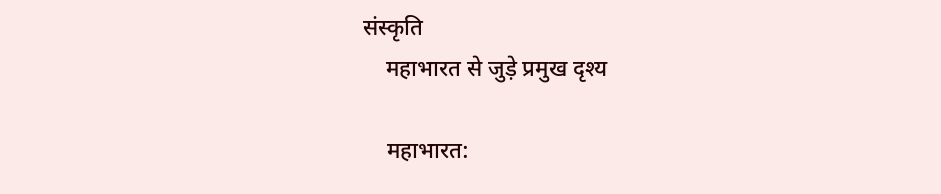संस्कृति
    महाभारत से जुड़े प्रमुख दृश्य

    महाभारत: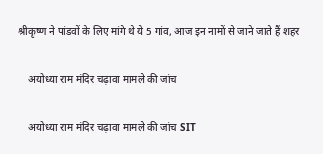श्रीकृष्ण ने पांडवों के लिए मांगे थे ये 5 गांव, आज इन नामों से जाने जाते हैं शहर

    अयोध्या राम मंदिर चढ़ावा मामले की जांच

    अयोध्या राम मंदिर चढ़ावा मामले की जांच SIT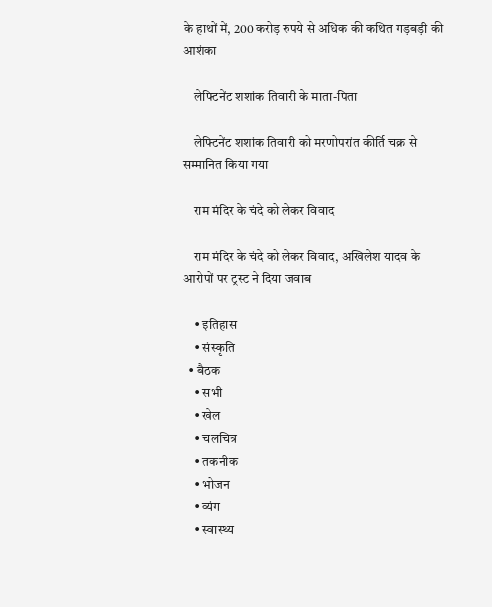के हाथों में, 200 करोड़ रुपये से अधिक की कथित गड़बड़ी की आशंका

    लेफ्टिनेंट शशांक तिवारी के माता-पिता

    लेफ्टिनेंट शशांक तिवारी को मरणोपरांत कीर्ति चक्र से सम्मानित किया गया

    राम मंदिर के चंदे को लेकर विवाद

    राम मंदिर के चंदे को लेकर विवाद, अखिलेश यादव के आरोपों पर ट्रस्ट ने दिया जवाब

    • इतिहास
    • संस्कृति
  • बैठक
    • सभी
    • खेल
    • चलचित्र
    • तकनीक
    • भोजन
    • व्यंग
    • स्वास्थ्य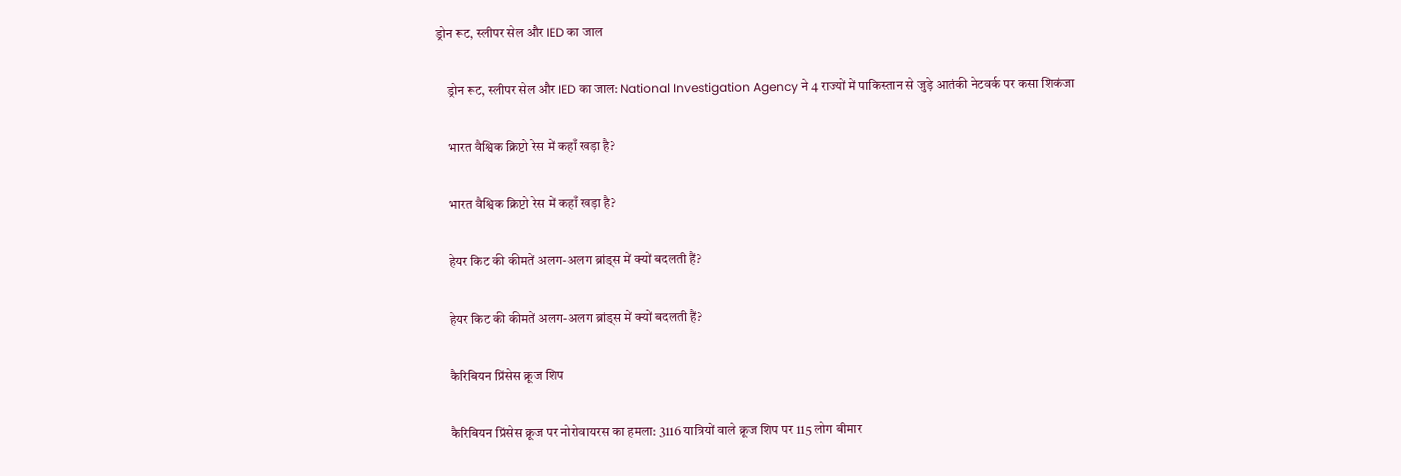ड्रोन रूट, स्लीपर सेल और IED का जाल

    ड्रोन रूट, स्लीपर सेल और IED का जाल: National Investigation Agency ने 4 राज्यों में पाकिस्तान से जुड़े आतंकी नेटवर्क पर कसा शिकंजा

    भारत वैश्विक क्रिप्टो रेस में कहाँ खड़ा है?

    भारत वैश्विक क्रिप्टो रेस में कहाँ खड़ा है?

    हेयर किट की कीमतें अलग-अलग ब्रांड्स में क्यों बदलती हैं?

    हेयर किट की कीमतें अलग-अलग ब्रांड्स में क्यों बदलती हैं?

    कैरिबियन प्रिंसेस क्रूज शिप

    कैरिबियन प्रिंसेस क्रूज पर नोरोवायरस का हमला: 3116 यात्रियों वाले क्रूज शिप पर 115 लोग बीमार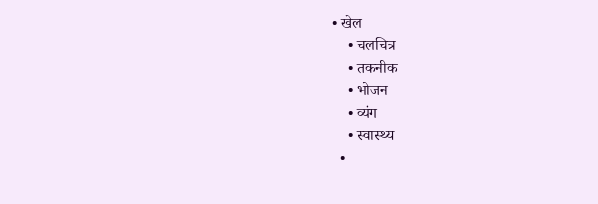• खेल
    • चलचित्र
    • तकनीक
    • भोजन
    • व्यंग
    • स्वास्थ्य
  •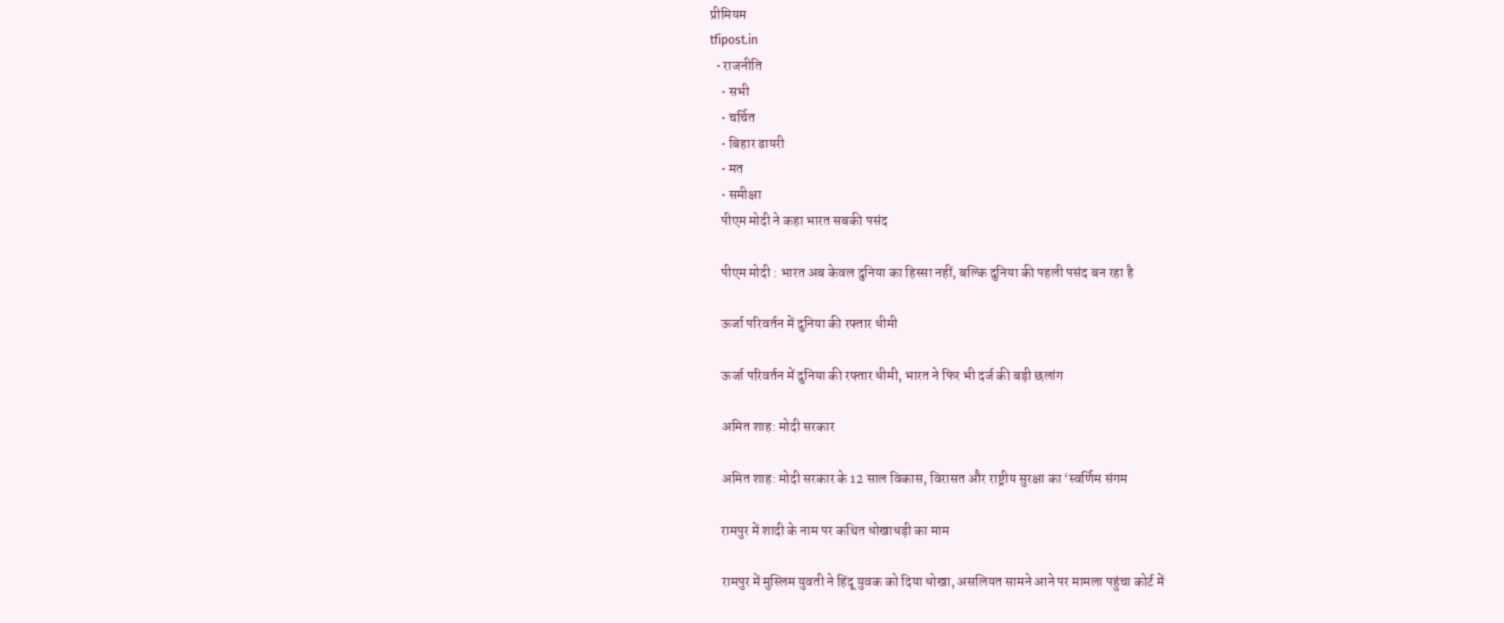प्रीमियम
tfipost.in
  • राजनीति
    • सभी
    • चर्चित
    • बिहार डायरी
    • मत
    • समीक्षा
    पीएम मोदी ने कहा भारत सबकी पसंद

    पीएम मोदी : भारत अब केवल दुनिया का हिस्सा नहीं, बल्कि दुनिया की पहली पसंद बन रहा है

    ऊर्जा परिवर्तन में दुनिया की रफ्तार धीमी

    ऊर्जा परिवर्तन में दुनिया की रफ्तार धीमी, भारत ने फिर भी दर्ज की बड़ी छलांग

    अमित शाह: मोदी सरकार

    अमित शाह: मोदी सरकार के 12 साल विकास, विरासत और राष्ट्रीय सुरक्षा का ‘स्वर्णिम संगम

    रामपुर में शादी के नाम पर कथित धोखाधड़ी का माम

    रामपुर में मुस्लिम युवती ने हिंदू युवक को दिया धोखा, असलियत सामने आने पर मामला पहुंचा कोर्ट में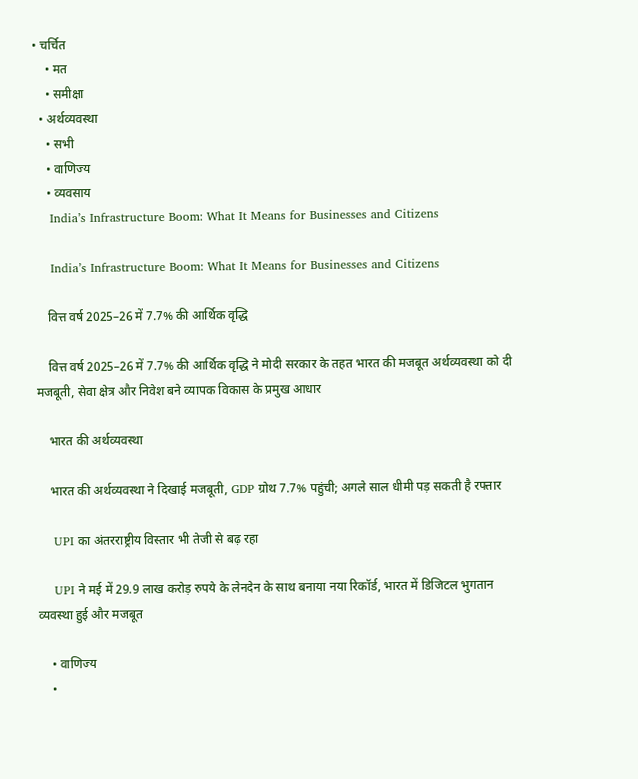• चर्चित
    • मत
    • समीक्षा
  • अर्थव्यवस्था
    • सभी
    • वाणिज्य
    • व्यवसाय
    India’s Infrastructure Boom: What It Means for Businesses and Citizens

    India’s Infrastructure Boom: What It Means for Businesses and Citizens

    वित्त वर्ष 2025–26 में 7.7% की आर्थिक वृद्धि

    वित्त वर्ष 2025–26 में 7.7% की आर्थिक वृद्धि ने मोदी सरकार के तहत भारत की मजबूत अर्थव्यवस्था को दी मजबूती, सेवा क्षेत्र और निवेश बने व्यापक विकास के प्रमुख आधार

    भारत की अर्थव्यवस्था

    भारत की अर्थव्यवस्था ने दिखाई मजबूती, GDP ग्रोथ 7.7% पहुंची; अगले साल धीमी पड़ सकती है रफ्तार

    UPI का अंतरराष्ट्रीय विस्तार भी तेजी से बढ़ रहा

    UPI ने मई में 29.9 लाख करोड़ रुपये के लेनदेन के साथ बनाया नया रिकॉर्ड, भारत में डिजिटल भुगतान व्यवस्था हुई और मजबूत

    • वाणिज्य
    •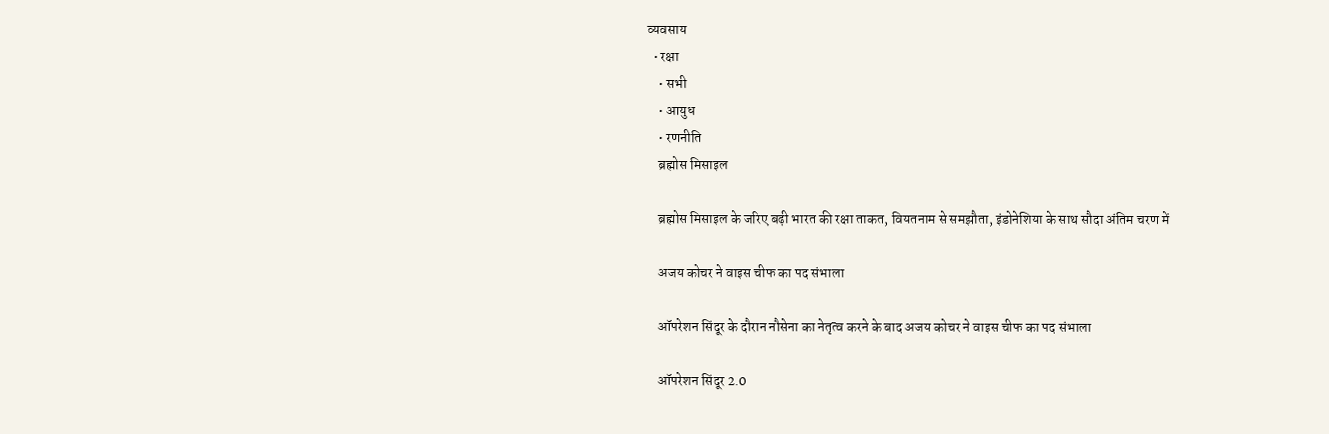व्यवसाय
  • रक्षा
    • सभी
    • आयुध
    • रणनीति
    ब्रह्मोस मिसाइल

    ब्रह्मोस मिसाइल के जरिए बढ़ी भारत की रक्षा ताकत, वियतनाम से समझौता, इंडोनेशिया के साथ सौदा अंतिम चरण में

    अजय कोचर ने वाइस चीफ का पद संभाला

    ऑपरेशन सिंदूर के दौरान नौसेना का नेतृत्व करने के बाद अजय कोचर ने वाइस चीफ का पद संभाला

    ऑपरेशन सिंदूर 2.0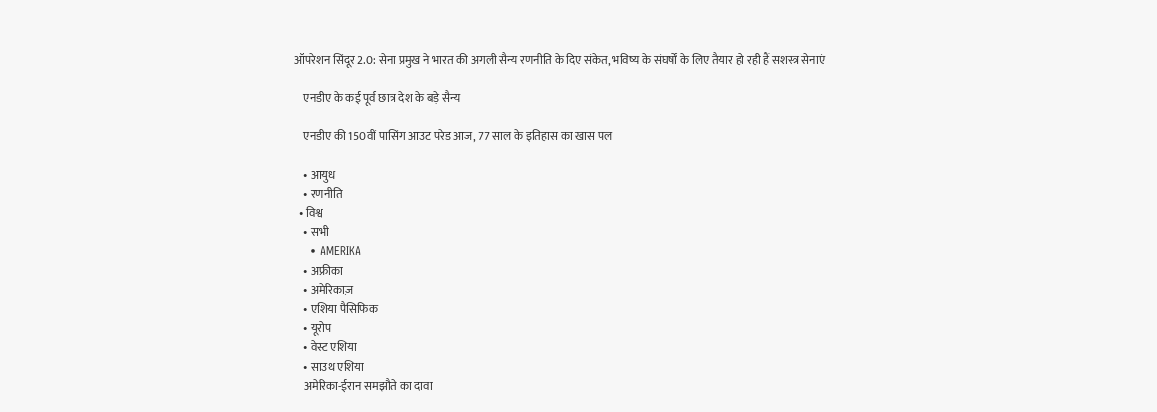ऑपरेशन सिंदूर 2.0: सेना प्रमुख ने भारत की अगली सैन्य रणनीति के दिए संकेत, भविष्य के संघर्षों के लिए तैयार हो रही हैं सशस्त्र सेनाएं

    एनडीए के कई पूर्व छात्र देश के बड़े सैन्य

    एनडीए की 150वीं पासिंग आउट परेड आज, 77 साल के इतिहास का खास पल

    • आयुध
    • रणनीति
  • विश्व
    • सभी
    • AMERIKA
    • अफ्रीका
    • अमेरिकाज़
    • एशिया पैसिफिक
    • यूरोप
    • वेस्ट एशिया
    • साउथ एशिया
    अमेरिका-ईरान समझौते का दावा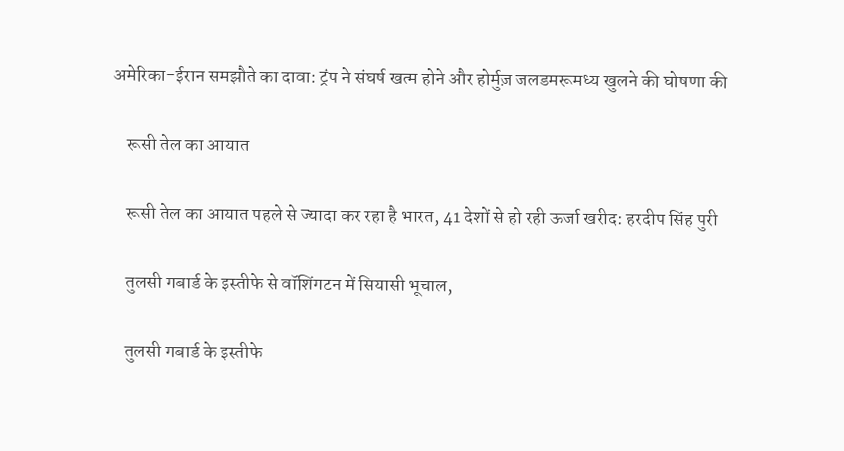अमेरिका-ईरान समझौते का दावा: ट्रंप ने संघर्ष खत्म होने और होर्मुज़ जलडमरूमध्य खुलने की घोषणा की

    रूसी तेल का आयात

    रूसी तेल का आयात पहले से ज्यादा कर रहा है भारत, 41 देशों से हो रही ऊर्जा खरीद: हरदीप सिंह पुरी

    तुलसी गबार्ड के इस्तीफे से वॉशिंगटन में सियासी भूचाल,

    तुलसी गबार्ड के इस्तीफे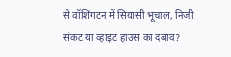से वॉशिंगटन में सियासी भूचाल, निजी संकट या व्हाइट हाउस का दबाव?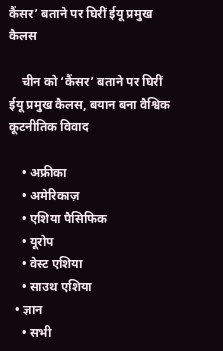कैंसर’ बताने पर घिरीं ईयू प्रमुख कैलस

    चीन को ‘कैंसर’ बताने पर घिरीं ईयू प्रमुख कैलस, बयान बना वैश्विक कूटनीतिक विवाद

    • अफ्रीका
    • अमेरिकाज़
    • एशिया पैसिफिक
    • यूरोप
    • वेस्ट एशिया
    • साउथ एशिया
  • ज्ञान
    • सभी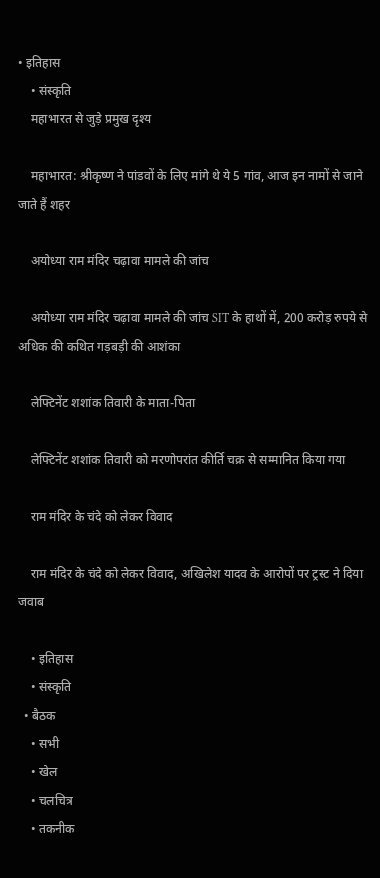• इतिहास
    • संस्कृति
    महाभारत से जुड़े प्रमुख दृश्य

    महाभारत: श्रीकृष्ण ने पांडवों के लिए मांगे थे ये 5 गांव, आज इन नामों से जाने जाते हैं शहर

    अयोध्या राम मंदिर चढ़ावा मामले की जांच

    अयोध्या राम मंदिर चढ़ावा मामले की जांच SIT के हाथों में, 200 करोड़ रुपये से अधिक की कथित गड़बड़ी की आशंका

    लेफ्टिनेंट शशांक तिवारी के माता-पिता

    लेफ्टिनेंट शशांक तिवारी को मरणोपरांत कीर्ति चक्र से सम्मानित किया गया

    राम मंदिर के चंदे को लेकर विवाद

    राम मंदिर के चंदे को लेकर विवाद, अखिलेश यादव के आरोपों पर ट्रस्ट ने दिया जवाब

    • इतिहास
    • संस्कृति
  • बैठक
    • सभी
    • खेल
    • चलचित्र
    • तकनीक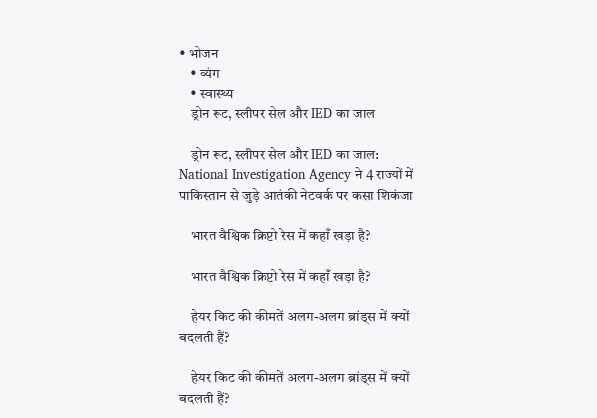• भोजन
    • व्यंग
    • स्वास्थ्य
    ड्रोन रूट, स्लीपर सेल और IED का जाल

    ड्रोन रूट, स्लीपर सेल और IED का जाल: National Investigation Agency ने 4 राज्यों में पाकिस्तान से जुड़े आतंकी नेटवर्क पर कसा शिकंजा

    भारत वैश्विक क्रिप्टो रेस में कहाँ खड़ा है?

    भारत वैश्विक क्रिप्टो रेस में कहाँ खड़ा है?

    हेयर किट की कीमतें अलग-अलग ब्रांड्स में क्यों बदलती हैं?

    हेयर किट की कीमतें अलग-अलग ब्रांड्स में क्यों बदलती हैं?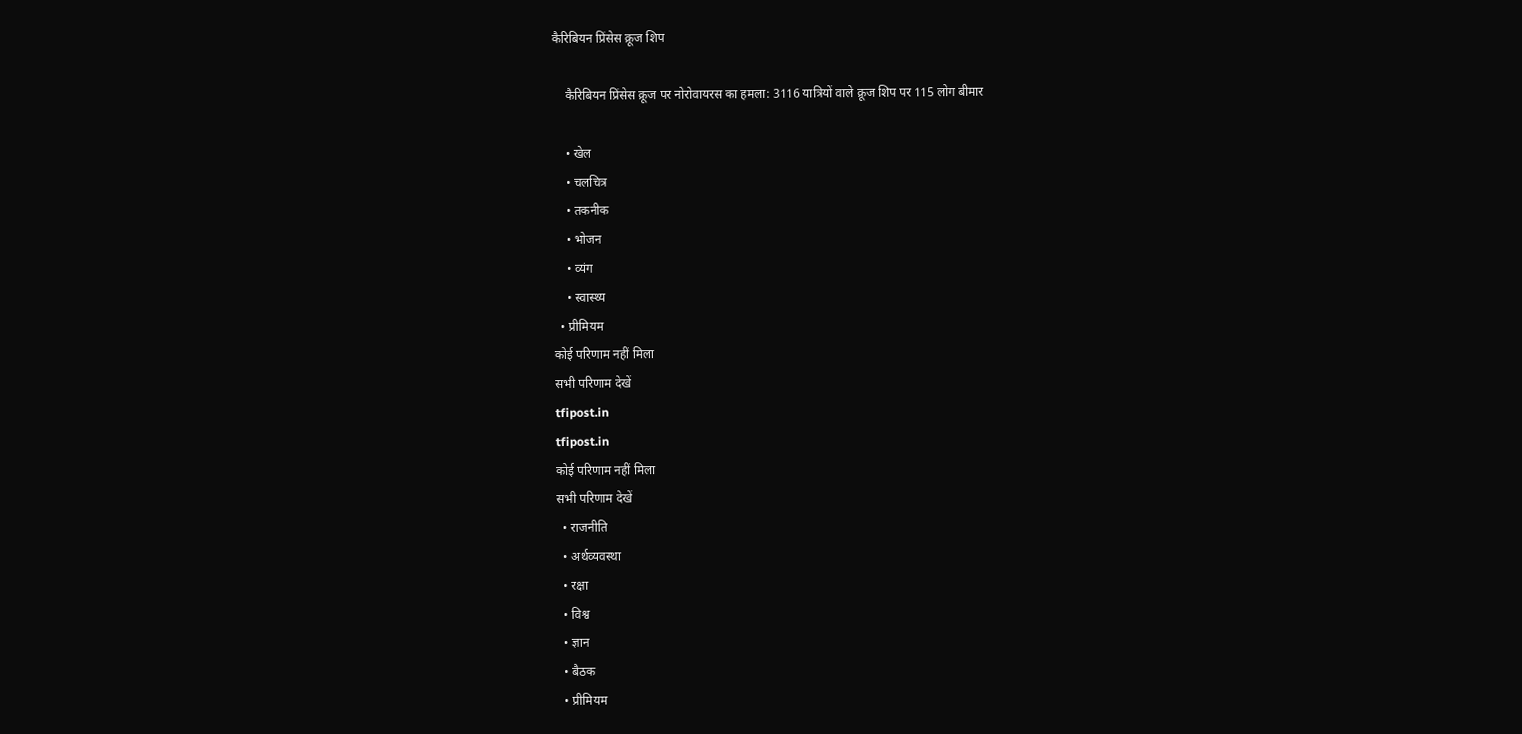कैरिबियन प्रिंसेस क्रूज शिप

    कैरिबियन प्रिंसेस क्रूज पर नोरोवायरस का हमला: 3116 यात्रियों वाले क्रूज शिप पर 115 लोग बीमार

    • खेल
    • चलचित्र
    • तकनीक
    • भोजन
    • व्यंग
    • स्वास्थ्य
  • प्रीमियम
कोई परिणाम नहीं मिला
सभी परिणाम देखें
tfipost.in
tfipost.in
कोई परिणाम नहीं मिला
सभी परिणाम देखें
  • राजनीति
  • अर्थव्यवस्था
  • रक्षा
  • विश्व
  • ज्ञान
  • बैठक
  • प्रीमियम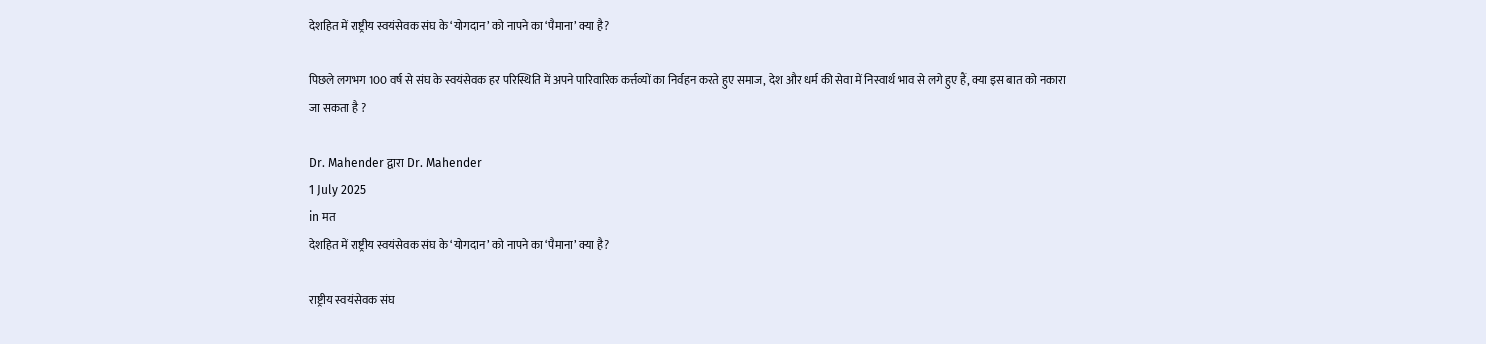देशहित में राष्ट्रीय स्वयंसेवक संघ के ‘योगदान’ को नापने का ‘पैमाना’ क्या है?

पिछले लगभग 100 वर्ष से संघ के स्वयंसेवक हर परिस्थिति में अपने पारिवारिक कर्त्तव्यों का निर्वहन करते हुए समाज, देश और धर्म की सेवा में निस्वार्थ भाव से लगे हुए हैं, क्या इस बात को नकारा जा सकता है ?

Dr. Mahender द्वारा Dr. Mahender
1 July 2025
in मत
देशहित में राष्ट्रीय स्वयंसेवक संघ के ‘योगदान’ को नापने का ‘पैमाना’ क्या है?

राष्ट्रीय स्वयंसेवक संघ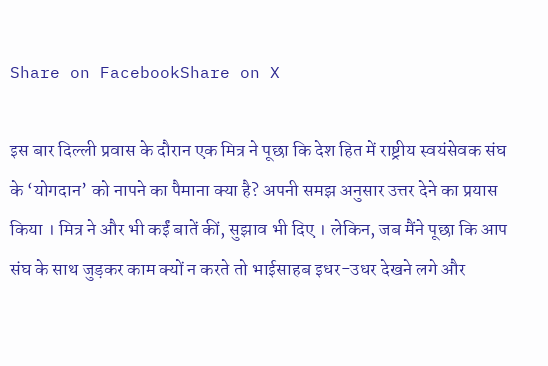Share on FacebookShare on X

इस बार दिल्ली प्रवास के दौरान एक मित्र ने पूछा कि देश हित में राष्ट्रीय स्वयंसेवक संघ के ‘योगदान’ को नापने का पैमाना क्या है? अपनी समझ अनुसार उत्तर देने का प्रयास किया । मित्र ने और भी कईं बातें कीं, सुझाव भी दिए । लेकिन, जब मैंने पूछा कि आप संघ के साथ जुड़कर काम क्यों न करते तो भाईसाहब इधर-उधर देखने लगे और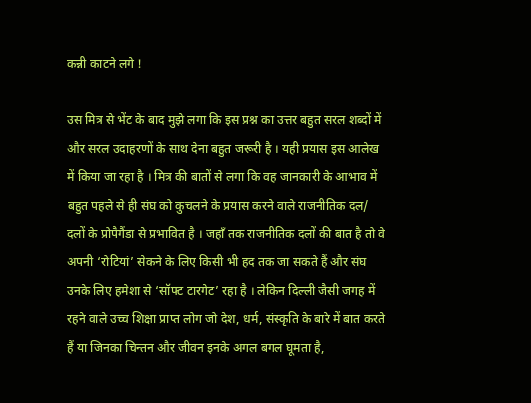कन्नी काटने लगे !

उस मित्र से भेंट के बाद मुझे लगा कि इस प्रश्न का उत्तर बहुत सरल शब्दों में और सरल उदाहरणों के साथ देना बहुत जरूरी है । यही प्रयास इस आलेख में किया जा रहा है । मित्र की बातों से लगा कि वह जानकारी के आभाव में बहुत पहले से ही संघ को कुचलने के प्रयास करने वाले राजनीतिक दल/ दलों के प्रोपैगैंडा से प्रभावित है । जहाँ तक राजनीतिक दलों की बात है तो वे अपनी ‘रोटियां’ सेकने के लिए किसी भी हद तक जा सकते हैं और संघ उनके लिए हमेशा से ‘सॉफ्ट टारगेट’ रहा है । लेकिन दिल्ली जैसी जगह में रहने वाले उच्च शिक्षा प्राप्त लोग जो देश, धर्म, संस्कृति के बारे में बात करते हैं या जिनका चिन्तन और जीवन इनके अगल बगल घूमता है,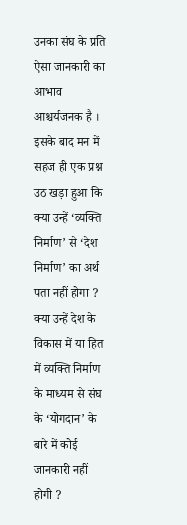उनका संघ के प्रति ऐसा जानकारी का आभाव आश्चर्यजनक है । इसके बाद मन में सहज ही एक प्रश्न उठ खड़ा हुआ कि क्या उन्हें ‘व्यक्ति निर्माण’ से ‘देश निर्माण’ का अर्थ पता नहीं होगा ?  क्या उन्हें देश के विकास में या हित में व्यक्ति निर्माण के माध्यम से संघ के ‘योगदान’ के बारे में कोई जानकारी नहीं होगी ?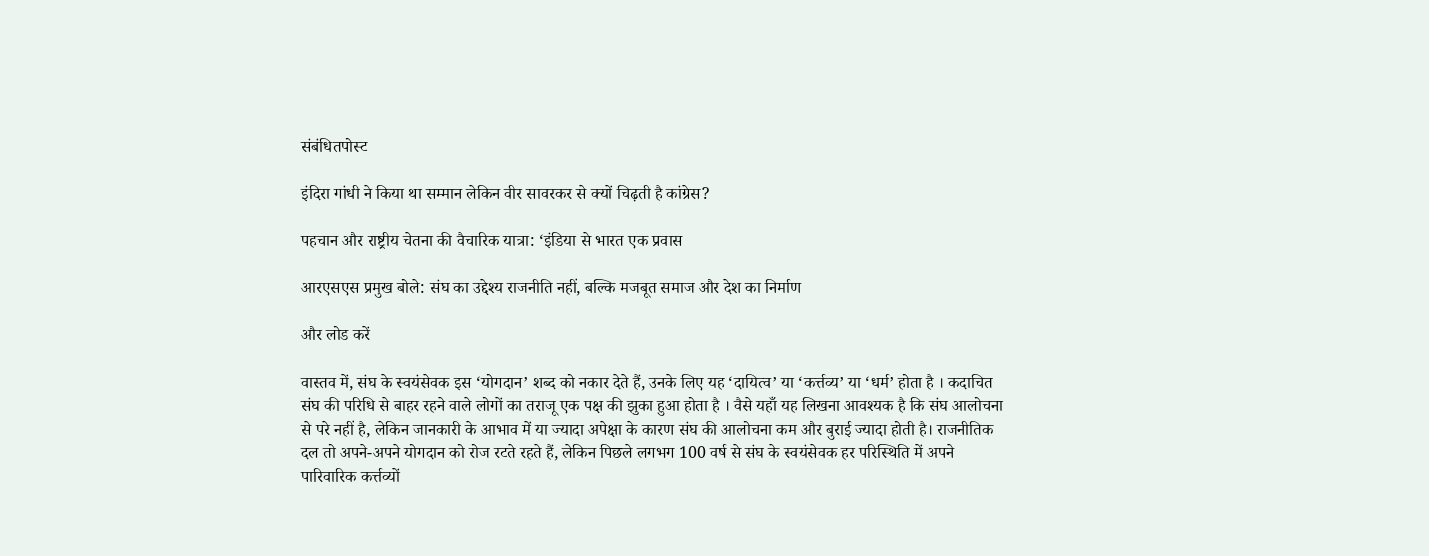संबंधितपोस्ट

इंदिरा गांधी ने किया था सम्मान लेकिन वीर सावरकर से क्यों चिढ़ती है कांग्रेस?

पहचान और राष्ट्रीय चेतना की वैचारिक यात्रा: ‘इंडिया से भारत एक प्रवास

आरएसएस प्रमुख बोले: संघ का उद्देश्य राजनीति नहीं, बल्कि मजबूत समाज और देश का निर्माण

और लोड करें

वास्तव में, संघ के स्वयंसेवक इस ‘योगदान’ शब्द को नकार देते हैं, उनके लिए यह ‘दायित्व’ या ‘कर्त्तव्य’ या ‘धर्म’ होता है । कदाचित संघ की परिधि से बाहर रहने वाले लोगों का तराजू एक पक्ष की झुका हुआ होता है । वैसे यहाँ यह लिखना आवश्यक है कि संघ आलोचना से परे नहीं है, लेकिन जानकारी के आभाव में या ज्यादा अपेक्षा के कारण संघ की आलोचना कम और बुराई ज्यादा होती है। राजनीतिक दल तो अपने-अपने योगदान को रोज रटते रहते हैं, लेकिन पिछले लगभग 100 वर्ष से संघ के स्वयंसेवक हर परिस्थिति में अपने पारिवारिक कर्त्तव्यों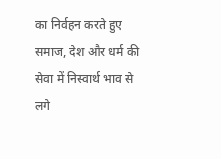का निर्वहन करते हुए समाज, देश और धर्म की सेवा में निस्वार्थ भाव से लगे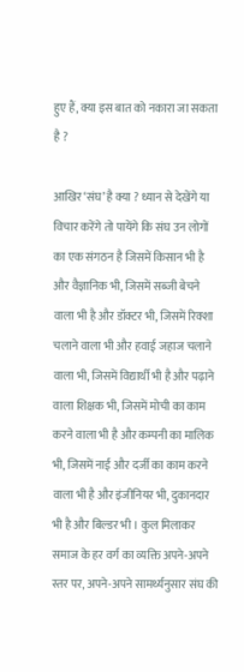हुए हैं, क्या इस बात को नकारा जा सकता है ?

आखिर ‘संघ’ है क्या ? ध्यान से देखेंगे या विचार करेंगे तो पायेंगे कि संघ उन लोगों का एक संगठन है जिसमें किसान भी है और वैज्ञानिक भी, जिसमें सब्जी बेचने वाला भी है और डॉक्टर भी, जिसमें रिक्शा चलाने वाला भी और हवाई जहाज चलाने वाला भी, जिसमें विद्यार्थी भी है और पढ़ाने वाला शिक्षक भी, जिसमें मोची का काम करने वाला भी है और कम्पनी का मालिक भी, जिसमें नाई और दर्जी का काम करने वाला भी है और इंजीनियर भी, दुकानदार भी है और बिल्डर भी । कुल मिलाकर समाज के हर वर्ग का व्यक्ति अपने-अपने स्तर पर, अपने-अपने सामर्थ्यनुसार संघ की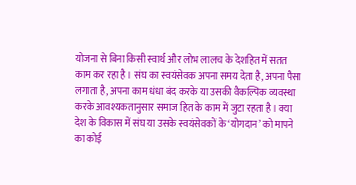योजना से बिना किसी स्वार्थ और लोभ लालच के देशहित में सतत काम कर रहा है । संघ का स्वयंसेवक अपना समय देता है, अपना पैसा लगाता है, अपना काम धंधा बंद करके या उसकी वैकल्पिक व्यवस्था करके आवश्यकतानुसार समाज हित के काम में जुटा रहता है । क्या देश के विकास में संघ या उसके स्वयंसेवकों के ‘योगदान’ को मापने का कोई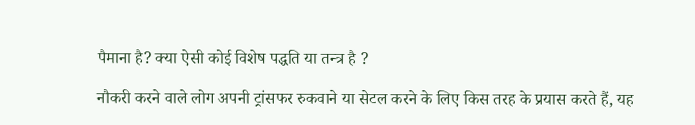पैमाना है? क्या ऐसी कोई विशेष पद्धति या तन्त्र है ?

नौकरी करने वाले लोग अपनी ट्रांसफर रुकवाने या सेटल करने के लिए किस तरह के प्रयास करते हैं, यह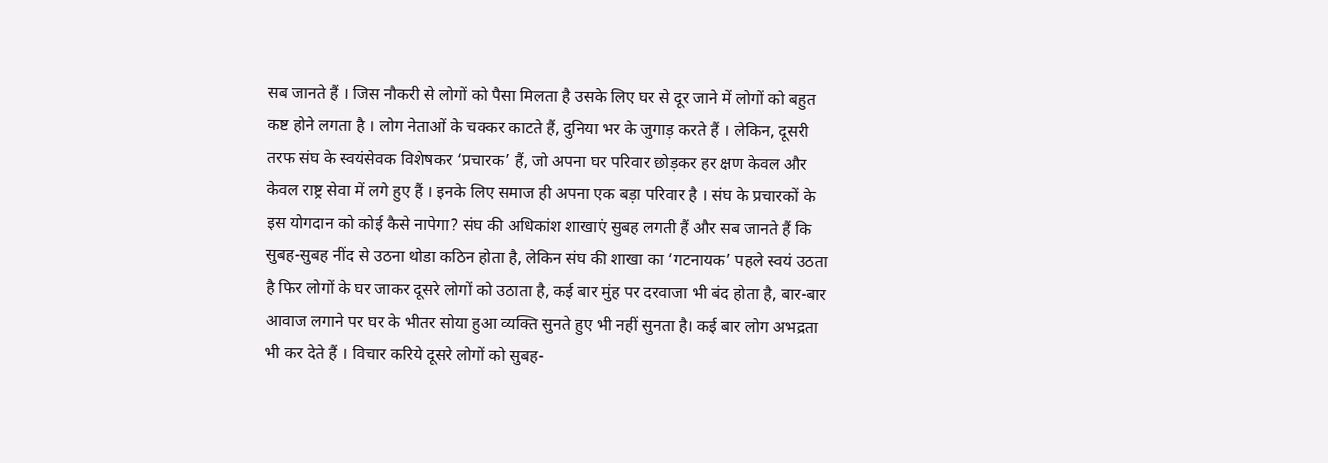सब जानते हैं । जिस नौकरी से लोगों को पैसा मिलता है उसके लिए घर से दूर जाने में लोगों को बहुत कष्ट होने लगता है । लोग नेताओं के चक्कर काटते हैं, दुनिया भर के जुगाड़ करते हैं । लेकिन, दूसरी तरफ संघ के स्वयंसेवक विशेषकर ‘प्रचारक’ हैं, जो अपना घर परिवार छोड़कर हर क्षण केवल और केवल राष्ट्र सेवा में लगे हुए हैं । इनके लिए समाज ही अपना एक बड़ा परिवार है । संघ के प्रचारकों के इस योगदान को कोई कैसे नापेगा? संघ की अधिकांश शाखाएं सुबह लगती हैं और सब जानते हैं कि सुबह-सुबह नींद से उठना थोडा कठिन होता है, लेकिन संघ की शाखा का ‘गटनायक’ पहले स्वयं उठता है फिर लोगों के घर जाकर दूसरे लोगों को उठाता है, कई बार मुंह पर दरवाजा भी बंद होता है, बार-बार आवाज लगाने पर घर के भीतर सोया हुआ व्यक्ति सुनते हुए भी नहीं सुनता है। कई बार लोग अभद्रता भी कर देते हैं । विचार करिये दूसरे लोगों को सुबह-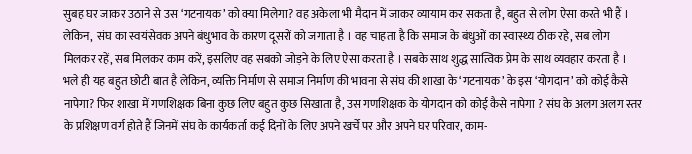सुबह घर जाकर उठाने से उस ‘गटनायक’ को क्या मिलेगा? वह अकेला भी मैदान में जाकर व्यायाम कर सकता है, बहुत से लोग ऐसा करते भी हैं । लेकिन,  संघ का स्वयंसेवक अपने बंधुभाव के कारण दूसरों को जगाता है । वह चाहता है कि समाज के बंधुओं का स्वास्थ्य ठीक रहे, सब लोग मिलकर रहें, सब मिलकर काम करें, इसलिए वह सबको जोड़ने के लिए ऐसा करता है । सबके साथ शुद्ध सात्विक प्रेम के साथ व्यवहार करता है । भले ही यह बहुत छोटी बात है लेकिन, व्यक्ति निर्माण से समाज निर्माण की भावना से संघ की शाखा के ‘गटनायक’ के इस ‘योगदान’ को कोई कैसे नापेगा? फिर शाखा में गणशिक्षक बिना कुछ लिए बहुत कुछ सिखाता है, उस गणशिक्षक के योगदान को कोई कैसे नापेगा ? संघ के अलग अलग स्तर के प्रशिक्षण वर्ग होते हैं जिनमें संघ के कार्यकर्ता कई दिनों के लिए अपने खर्चे पर और अपने घर परिवार, काम-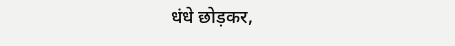धंधे छोड़कर,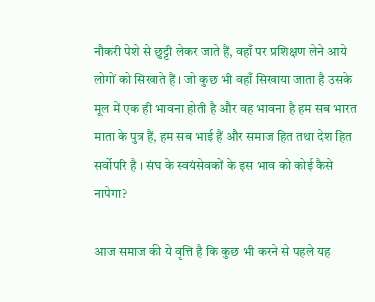नौकरी पेशे से छुट्टी लेकर जाते हैं, वहाँ पर प्रशिक्षण लेने आये लोगों को सिखाते हैं । जो कुछ भी वहाँ सिखाया जाता है उसके मूल में एक ही भावना होती है और वह भावना है हम सब भारत माता के पुत्र हैं, हम सब भाई हैं और समाज हित तथा देश हित सर्वोपरि है । संघ के स्वयंसेवकों के इस भाव को कोई कैसे नापेगा?

आज समाज की ये वृत्ति है कि कुछ भी करने से पहले यह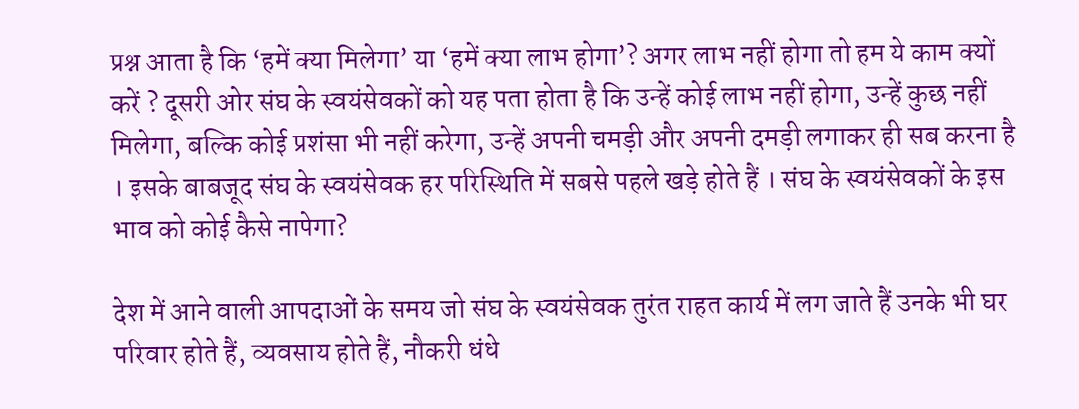प्रश्न आता है कि ‘हमें क्या मिलेगा’ या ‘हमें क्या लाभ होगा’? अगर लाभ नहीं होगा तो हम ये काम क्यों करें ? दूसरी ओर संघ के स्वयंसेवकों को यह पता होता है कि उन्हें कोई लाभ नहीं होगा, उन्हें कुछ नहीं मिलेगा, बल्कि कोई प्रशंसा भी नहीं करेगा, उन्हें अपनी चमड़ी और अपनी दमड़ी लगाकर ही सब करना है । इसके बाबजूद संघ के स्वयंसेवक हर परिस्थिति में सबसे पहले खड़े होते हैं । संघ के स्वयंसेवकों के इस भाव को कोई कैसे नापेगा?

देश में आने वाली आपदाओं के समय जो संघ के स्वयंसेवक तुरंत राहत कार्य में लग जाते हैं उनके भी घर परिवार होते हैं, व्यवसाय होते हैं, नौकरी धंधे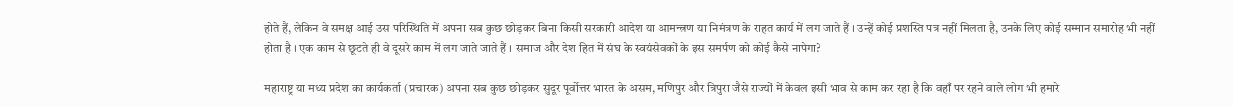होते हैं, लेकिन वे समक्ष आई उस परिस्थिति में अपना सब कुछ छोड़कर बिना किसी सरकारी आदेश या आमन्त्रण या निमंत्रण के राहत कार्य में लग जाते हैं । उन्हें कोई प्रशस्ति पत्र नहीं मिलता है, उनके लिए कोई सम्मान समारोह भी नहीं होता है । एक काम से छूटते ही वे दूसरे काम में लग जाते जाते हैं । समाज और देश हित में संघ के स्वयंसेवकों के इस समर्पण को कोई कैसे नापेगा?

महाराष्ट्र या मध्य प्रदेश का कार्यकर्ता (प्रचारक) अपना सब कुछ छोड़कर सुदूर पूर्वोत्तर भारत के असम, मणिपुर और त्रिपुरा जैसे राज्यों में केवल इसी भाव से काम कर रहा है कि वहाँ पर रहने वाले लोग भी हमारे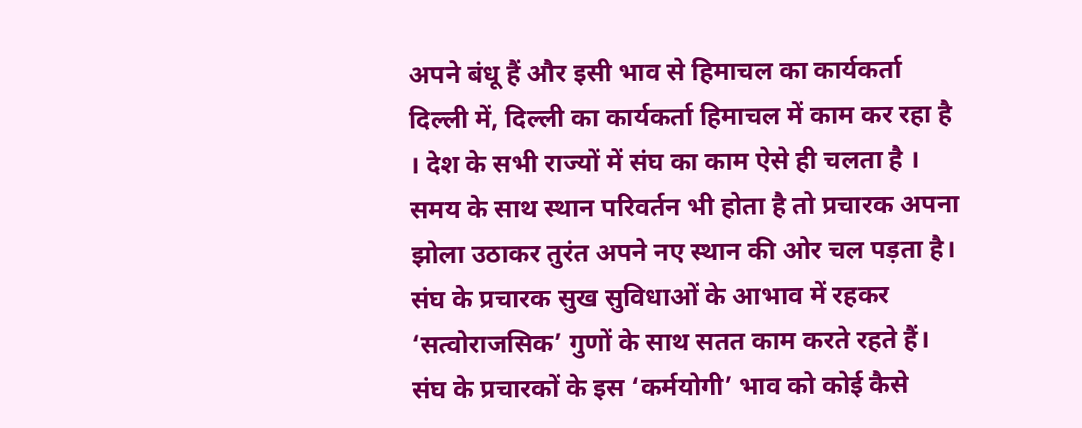अपने बंधू हैं और इसी भाव से हिमाचल का कार्यकर्ता दिल्ली में, दिल्ली का कार्यकर्ता हिमाचल में काम कर रहा है । देश के सभी राज्यों में संघ का काम ऐसे ही चलता है । समय के साथ स्थान परिवर्तन भी होता है तो प्रचारक अपना झोला उठाकर तुरंत अपने नए स्थान की ओर चल पड़ता है। संघ के प्रचारक सुख सुविधाओं के आभाव में रहकर ‘सत्वोराजसिक’ गुणों के साथ सतत काम करते रहते हैं। संघ के प्रचारकों के इस ‘कर्मयोगी’ भाव को कोई कैसे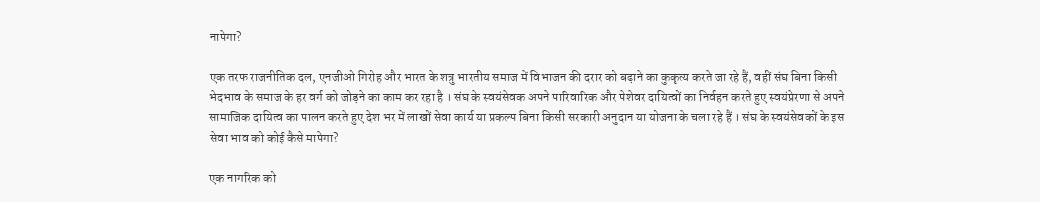नापेगा?

एक तरफ राजनीतिक दल, एनजीओ गिरोह और भारत के शत्रु भारतीय समाज में विभाजन की दरार को बढ़ाने का कुकृत्य करते जा रहे हैं, वहीं संघ बिना किसी भेदभाव के समाज के हर वर्ग को जोड़ने का काम कर रहा है । संघ के स्वयंसेवक अपने पारिवारिक और पेशेवर दायित्वों का निर्वहन करते हुए स्वयंप्रेरणा से अपने सामाजिक दायित्व का पालन करते हुए देश भर में लाखों सेवा कार्य या प्रकल्प बिना किसी सरकारी अनुदान या योजना के चला रहे हैं । संघ के स्वयंसेवकों के इस सेवा भाव को कोई कैसे मापेगा?

एक नागरिक को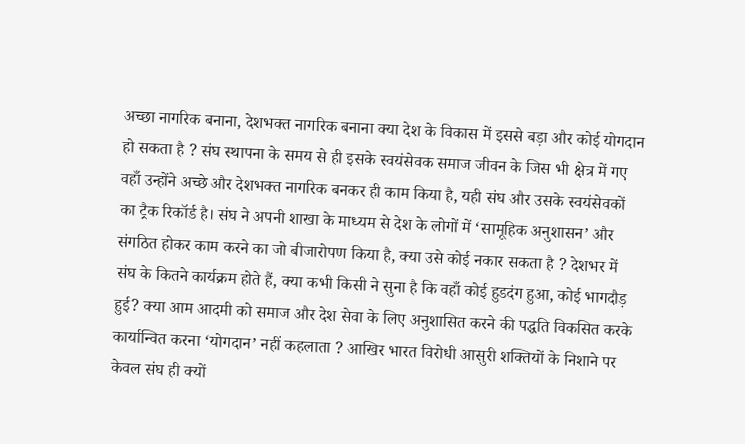अच्छा नागरिक बनाना, देशभक्त नागरिक बनाना क्या देश के विकास में इससे बड़ा और कोई योगदान हो सकता है ? संघ स्थापना के समय से ही इसके स्वयंसेवक समाज जीवन के जिस भी क्षेत्र में गए वहाँ उन्होंने अच्छे और देशभक्त नागरिक बनकर ही काम किया है, यही संघ और उसके स्वयंसेवकों का ट्रैक रिकॉर्ड है। संघ ने अपनी शाखा के माध्यम से देश के लोगों में ‘सामूहिक अनुशासन’ और संगठित होकर काम करने का जो बीजारोपण किया है, क्या उसे कोई नकार सकता है ? देशभर में संघ के कितने कार्यक्रम होते हैं, क्या कभी किसी ने सुना है कि वहाँ कोई हुडदंग हुआ, कोई भागदौड़ हुई? क्या आम आदमी को समाज और देश सेवा के लिए अनुशासित करने की पद्धति विकसित करके कार्यान्वित करना ‘योगदान’ नहीं कहलाता ? आखिर भारत विरोधी आसुरी शक्तियों के निशाने पर केवल संघ ही क्यों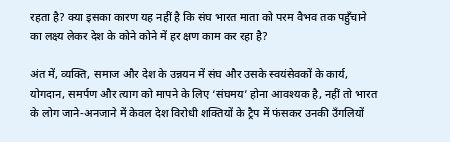रहता है? क्या इसका कारण यह नहीं है कि संघ भारत माता को परम वैभव तक पहुँचाने का लक्ष्य लेकर देश के कोने कोने में हर क्षण काम कर रहा है?

अंत में, व्यक्ति, समाज और देश के उन्नयन में संघ और उसके स्वयंसेवकों के कार्य, योगदान, समर्पण और त्याग को मापने के लिए ‘संघमय’ होना आवश्यक है, नहीं तो भारत के लोग जाने-अनजाने में केवल देश विरोधी शक्तियों के ट्रैप में फंसकर उनकी उँगलियों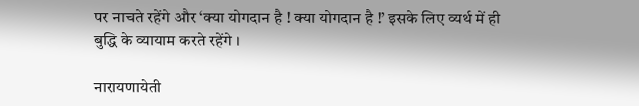पर नाचते रहेंगे और ‘क्या योगदान है ! क्या योगदान है !’ इसके लिए व्यर्थ में ही बुद्धि के व्यायाम करते रहेंगे ।

नारायणायेती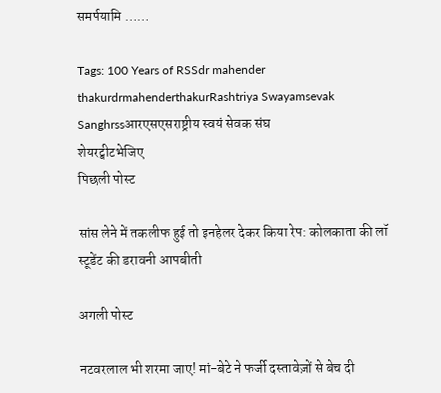समर्पयामि ……

Tags: 100 Years of RSSdr mahender thakurdrmahenderthakurRashtriya Swayamsevak Sanghrssआरएसएसराष्ट्रीय स्वयं सेवक संघ
शेयरट्वीटभेजिए
पिछली पोस्ट

सांस लेने में तकलीफ हुई तो इनहेलर देकर किया रेप: कोलकाता की लॉ स्टूडेंट की डरावनी आपबीती

अगली पोस्ट

नटवरलाल भी शरमा जाए! मां-बेटे ने फर्जी दस्तावेज़ों से बेच दी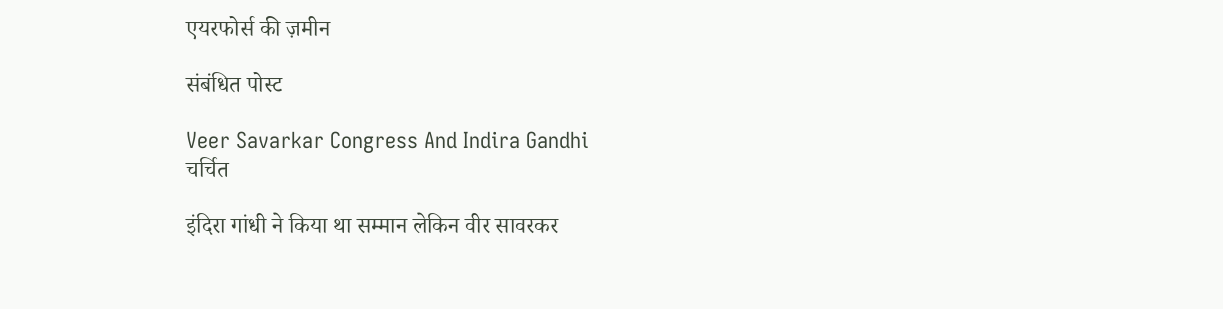एयरफोर्स की ज़मीन

संबंधित पोस्ट

Veer Savarkar Congress And Indira Gandhi
चर्चित

इंदिरा गांधी ने किया था सम्मान लेकिन वीर सावरकर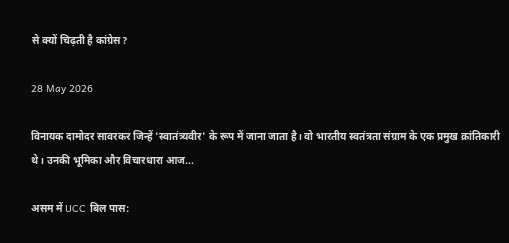से क्यों चिढ़ती है कांग्रेस?

28 May 2026

विनायक दामोदर सावरकर जिन्हें 'स्वातंत्र्यवीर' के रूप में जाना जाता है। वो भारतीय स्वतंत्रता संग्राम के एक प्रमुख क्रांतिकारी थे। उनकी भूमिका और विचारधारा आज...

असम में UCC बिल पास: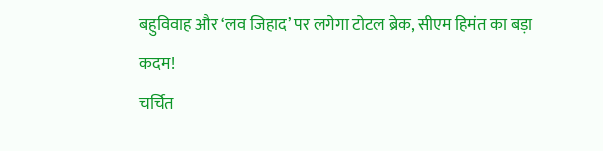बहुविवाह और ‘लव जिहाद’ पर लगेगा टोटल ब्रेक, सीएम हिमंत का बड़ा कदम!
चर्चित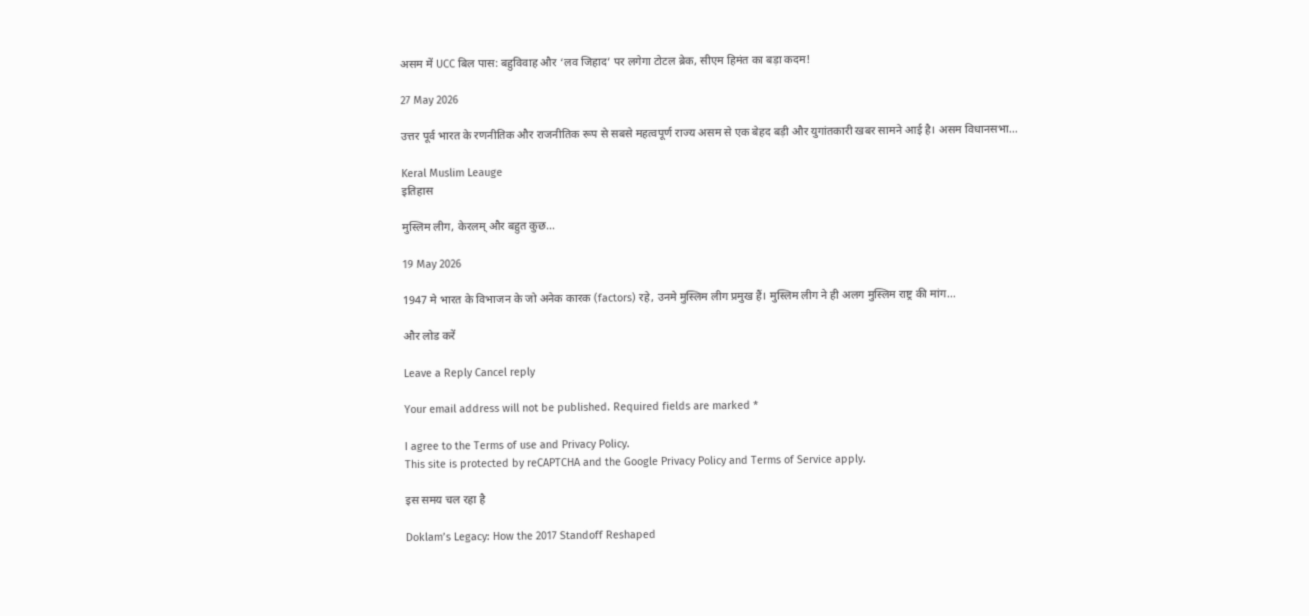असम में UCC बिल पास: बहुविवाह और ‘लव जिहाद’ पर लगेगा टोटल ब्रेक, सीएम हिमंत का बड़ा कदम!

27 May 2026

उत्तर पूर्व भारत के रणनीतिक और राजनीतिक रूप से सबसे महत्वपूर्ण राज्य असम से एक बेहद बड़ी और युगांतकारी खबर सामने आई है। असम विधानसभा...

Keral Muslim Leauge
इतिहास

मुस्लिम लीग, केरलम् और बहुत कुछ…

19 May 2026

1947 मे भारत के विभाजन के जो अनेक कारक (factors) रहे, उनमे मुस्लिम लीग प्रमुख हैं। मुस्लिम लीग ने ही अलग मुस्लिम राष्ट्र की मांग...

और लोड करें

Leave a Reply Cancel reply

Your email address will not be published. Required fields are marked *

I agree to the Terms of use and Privacy Policy.
This site is protected by reCAPTCHA and the Google Privacy Policy and Terms of Service apply.

इस समय चल रहा है

Doklam’s Legacy: How the 2017 Standoff Reshaped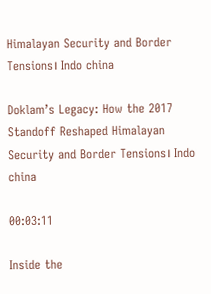Himalayan Security and Border Tensions। Indo china

Doklam’s Legacy: How the 2017 Standoff Reshaped Himalayan Security and Border Tensions। Indo china

00:03:11

Inside the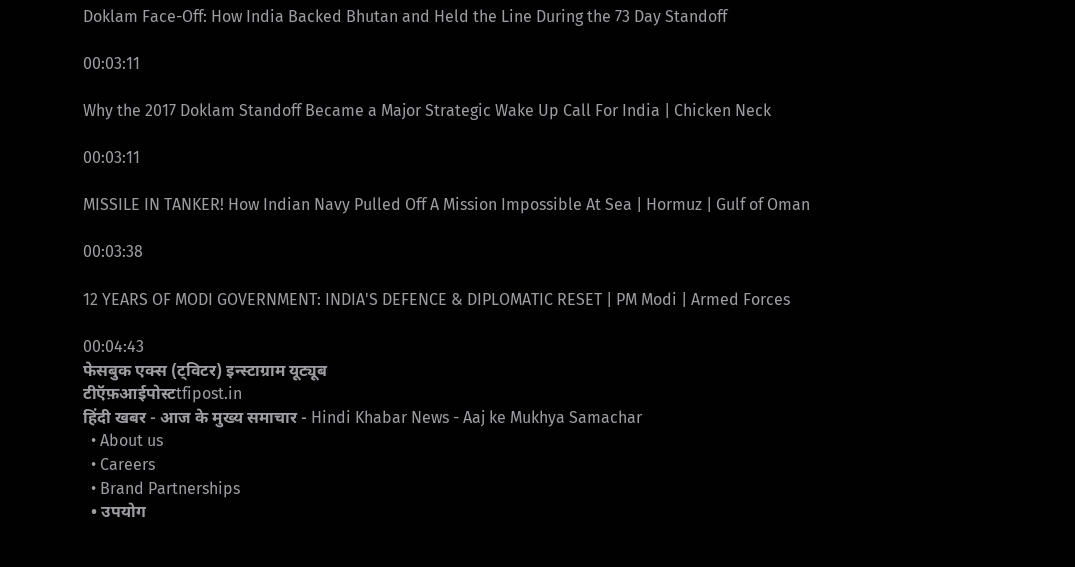Doklam Face-Off: How India Backed Bhutan and Held the Line During the 73 Day Standoff

00:03:11

Why the 2017 Doklam Standoff Became a Major Strategic Wake Up Call For India | Chicken Neck

00:03:11

MISSILE IN TANKER! How Indian Navy Pulled Off A Mission Impossible At Sea | Hormuz | Gulf of Oman

00:03:38

12 YEARS OF MODI GOVERNMENT: INDIA'S DEFENCE & DIPLOMATIC RESET | PM Modi | Armed Forces

00:04:43
फेसबुक एक्स (ट्विटर) इन्स्टाग्राम यूट्यूब
टीऍफ़आईपोस्टtfipost.in
हिंदी खबर - आज के मुख्य समाचार - Hindi Khabar News - Aaj ke Mukhya Samachar
  • About us
  • Careers
  • Brand Partnerships
  • उपयोग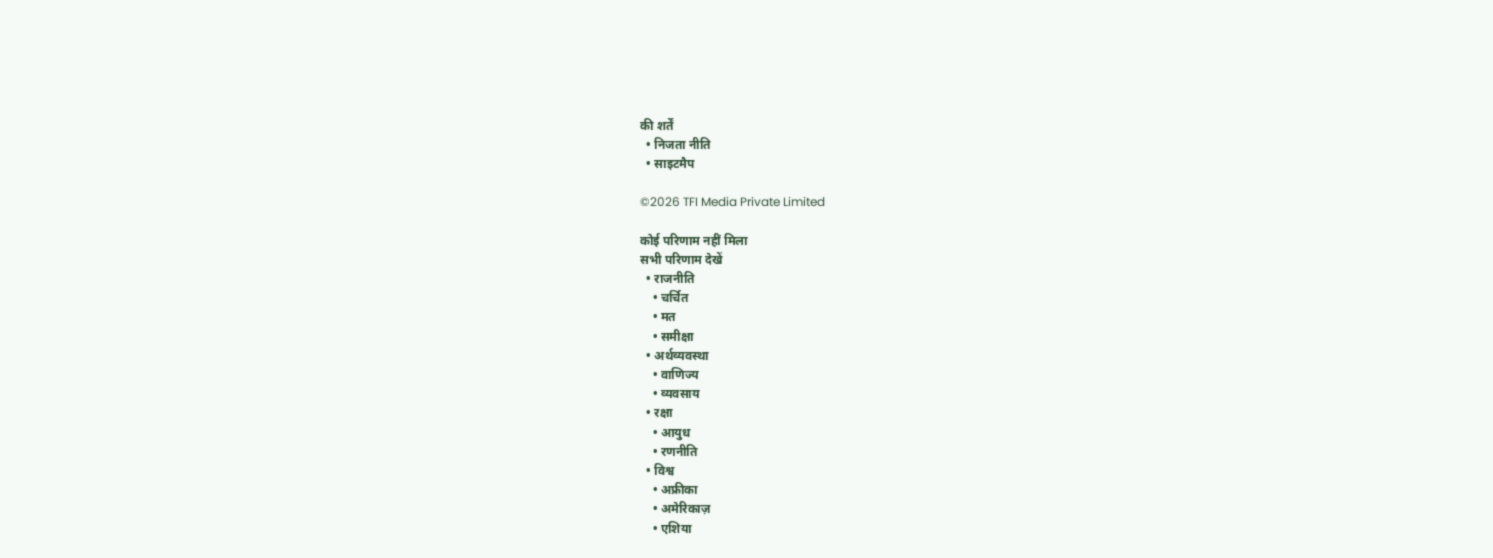की शर्तें
  • निजता नीति
  • साइटमैप

©2026 TFI Media Private Limited

कोई परिणाम नहीं मिला
सभी परिणाम देखें
  • राजनीति
    • चर्चित
    • मत
    • समीक्षा
  • अर्थव्यवस्था
    • वाणिज्य
    • व्यवसाय
  • रक्षा
    • आयुध
    • रणनीति
  • विश्व
    • अफ्रीका
    • अमेरिकाज़
    • एशिया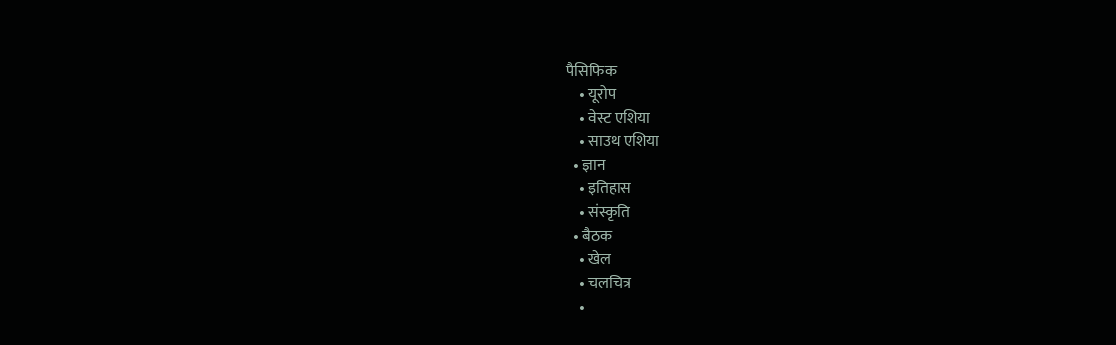पैसिफिक
    • यूरोप
    • वेस्ट एशिया
    • साउथ एशिया
  • ज्ञान
    • इतिहास
    • संस्कृति
  • बैठक
    • खेल
    • चलचित्र
    •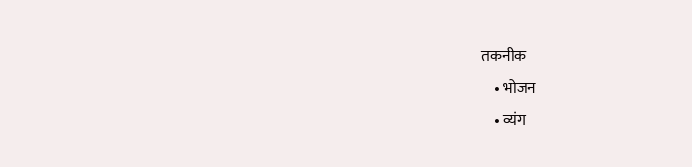तकनीक
    • भोजन
    • व्यंग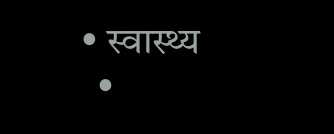• स्वास्थ्य
  •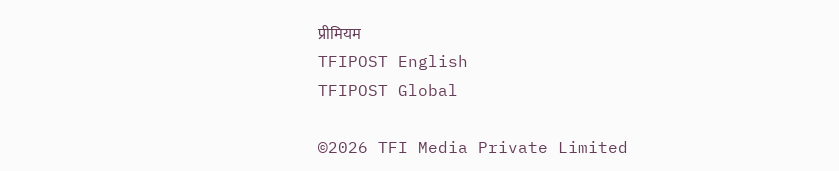प्रीमियम
TFIPOST English
TFIPOST Global

©2026 TFI Media Private Limited